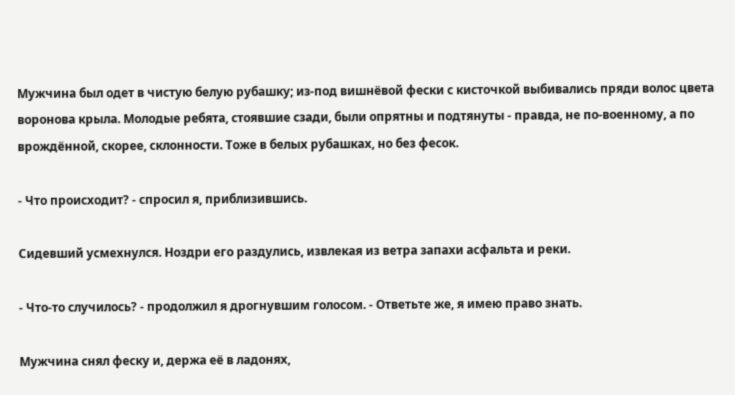Мужчина был одет в чистую белую рубашку; из-под вишнёвой фески с кисточкой выбивались пряди волос цвета воронова крыла. Молодые ребята, стоявшие сзади, были опрятны и подтянуты - правда, не по-военному, а по врождённой, скорее, склонности. Тоже в белых рубашках, но без фесок.

- Что происходит? - спросил я, приблизившись.

Сидевший усмехнулся. Ноздри его раздулись, извлекая из ветра запахи асфальта и реки.

- Что-то случилось? - продолжил я дрогнувшим голосом. - Ответьте же, я имею право знать.

Мужчина снял феску и, держа её в ладонях,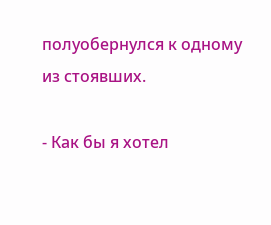полуобернулся к одному из стоявших.

- Как бы я хотел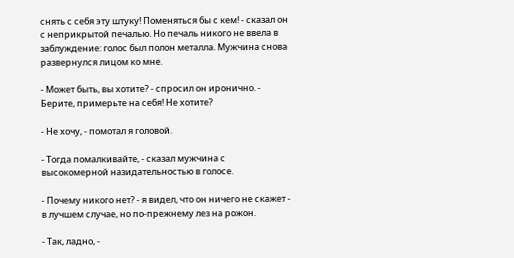снять с себя эту штуку! Поменяться бы с кем! - сказал он с неприкрытой печалью. Но печаль никого не ввела в заблуждение: голос был полон металла. Мужчина снова развернулся лицом ко мне.

- Может быть, вы хотите? - спросил он иронично. - Берите, примерьте на себя! Не хотите?

- Не хочу, - помотал я головой.

- Тогда помалкивайте, - сказал мужчина с высокомерной назидательностью в голосе.

- Почему никого нет? - я видел, что он ничего не скажет - в лучшем случае, но по-прежнему лез на рожон.

- Так, ладно, -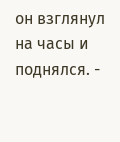он взглянул на часы и поднялся. -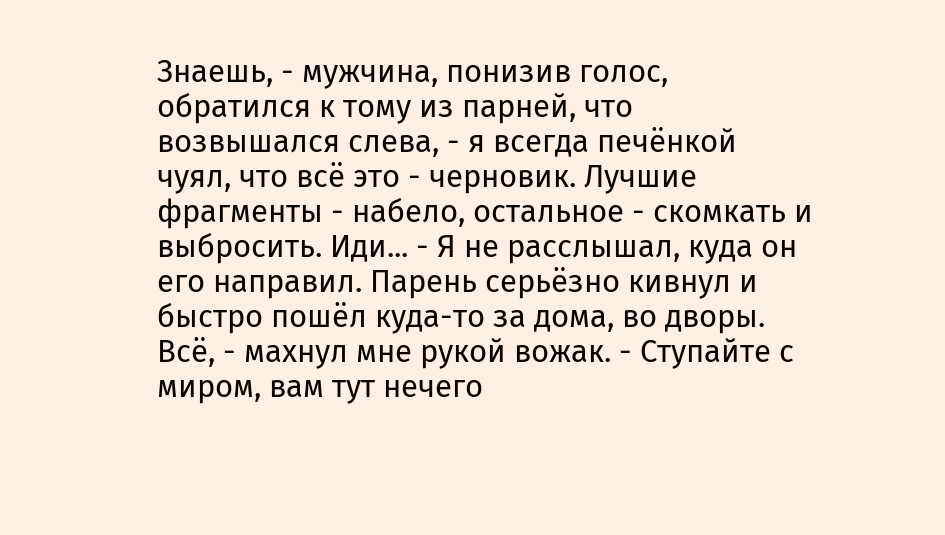Знаешь, - мужчина, понизив голос, обратился к тому из парней, что возвышался слева, - я всегда печёнкой чуял, что всё это - черновик. Лучшие фрагменты - набело, остальное - скомкать и выбросить. Иди... - Я не расслышал, куда он его направил. Парень серьёзно кивнул и быстро пошёл куда-то за дома, во дворы. Всё, - махнул мне рукой вожак. - Ступайте с миром, вам тут нечего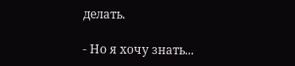делать.

- Но я хочу знать...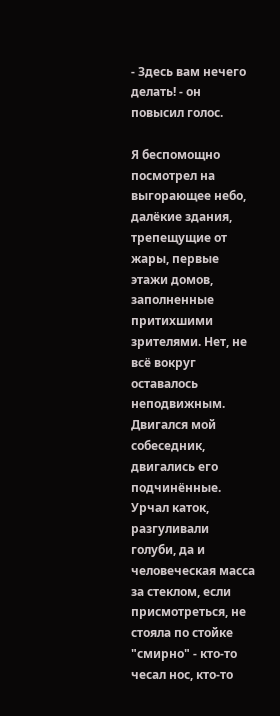- Здесь вам нечего делать! - он повысил голос.

Я беспомощно посмотрел на выгорающее небо, далёкие здания, трепещущие от жары, первые этажи домов, заполненные притихшими зрителями. Нет, не всё вокруг оставалось неподвижным. Двигался мой собеседник, двигались его подчинённые. Урчал каток, разгуливали голуби, да и человеческая масса за стеклом, если присмотреться, не стояла по стойке "смирно" - кто-то чесал нос, кто-то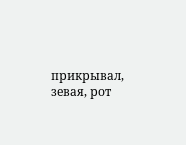прикрывал, зевая, рот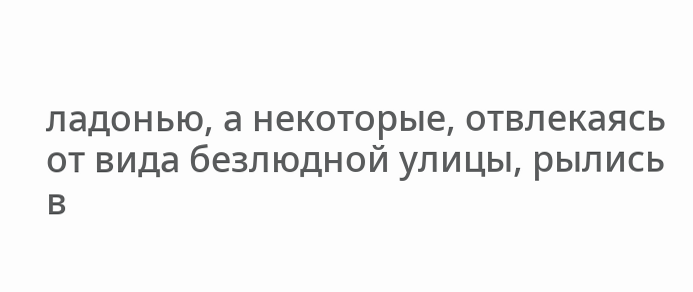ладонью, а некоторые, отвлекаясь от вида безлюдной улицы, рылись в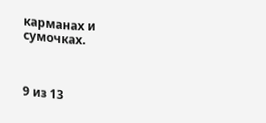карманах и сумочках.



9 из 13